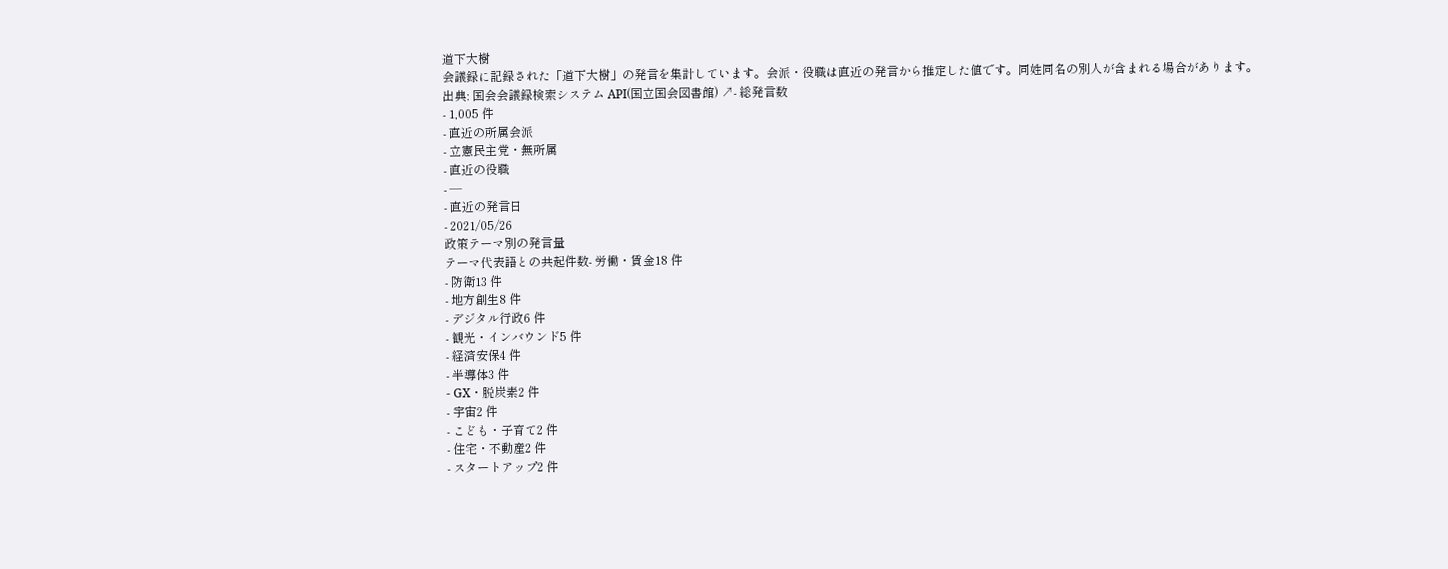道下大樹
会議録に記録された「道下大樹」の発言を集計しています。会派・役職は直近の発言から推定した値です。同姓同名の別人が含まれる場合があります。
出典: 国会会議録検索システム API(国立国会図書館) ↗- 総発言数
- 1,005 件
- 直近の所属会派
- 立憲民主党・無所属
- 直近の役職
- —
- 直近の発言日
- 2021/05/26
政策テーマ別の発言量
テーマ代表語との共起件数- 労働・賃金18 件
- 防衛13 件
- 地方創生8 件
- デジタル行政6 件
- 観光・インバウンド5 件
- 経済安保4 件
- 半導体3 件
- GX・脱炭素2 件
- 宇宙2 件
- こども・子育て2 件
- 住宅・不動産2 件
- スタートアップ2 件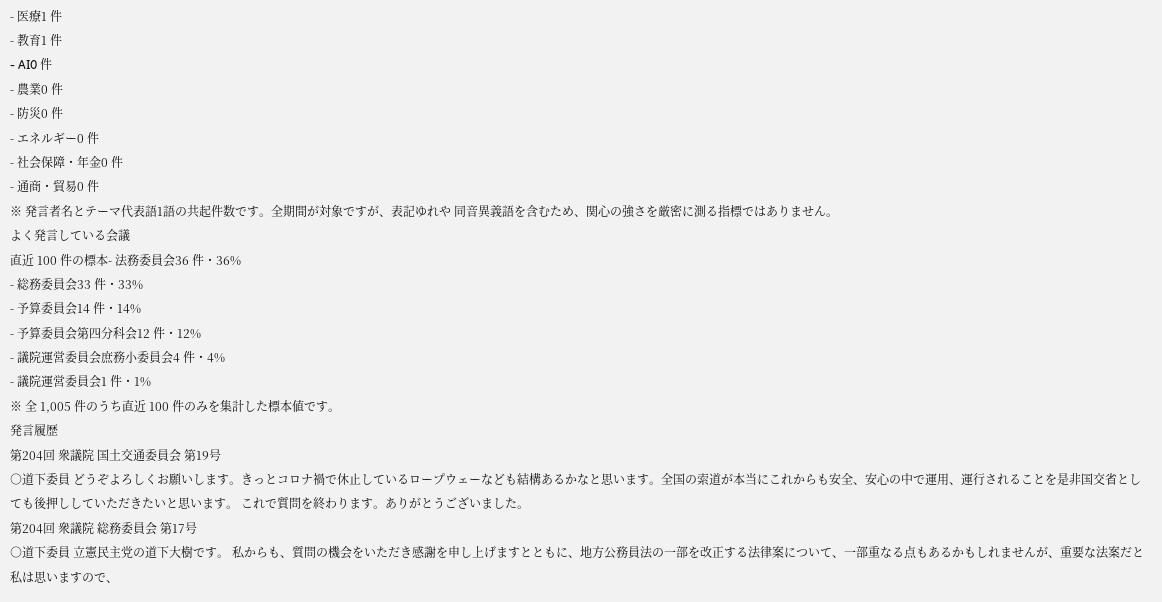- 医療1 件
- 教育1 件
- AI0 件
- 農業0 件
- 防災0 件
- エネルギー0 件
- 社会保障・年金0 件
- 通商・貿易0 件
※ 発言者名とテーマ代表語1語の共起件数です。全期間が対象ですが、表記ゆれや 同音異義語を含むため、関心の強さを厳密に測る指標ではありません。
よく発言している会議
直近 100 件の標本- 法務委員会36 件・36%
- 総務委員会33 件・33%
- 予算委員会14 件・14%
- 予算委員会第四分科会12 件・12%
- 議院運営委員会庶務小委員会4 件・4%
- 議院運営委員会1 件・1%
※ 全 1,005 件のうち直近 100 件のみを集計した標本値です。
発言履歴
第204回 衆議院 国土交通委員会 第19号
○道下委員 どうぞよろしくお願いします。きっとコロナ禍で休止しているロープウェーなども結構あるかなと思います。全国の索道が本当にこれからも安全、安心の中で運用、運行されることを是非国交省としても後押ししていただきたいと思います。 これで質問を終わります。ありがとうございました。
第204回 衆議院 総務委員会 第17号
○道下委員 立憲民主党の道下大樹です。 私からも、質問の機会をいただき感謝を申し上げますとともに、地方公務員法の一部を改正する法律案について、一部重なる点もあるかもしれませんが、重要な法案だと私は思いますので、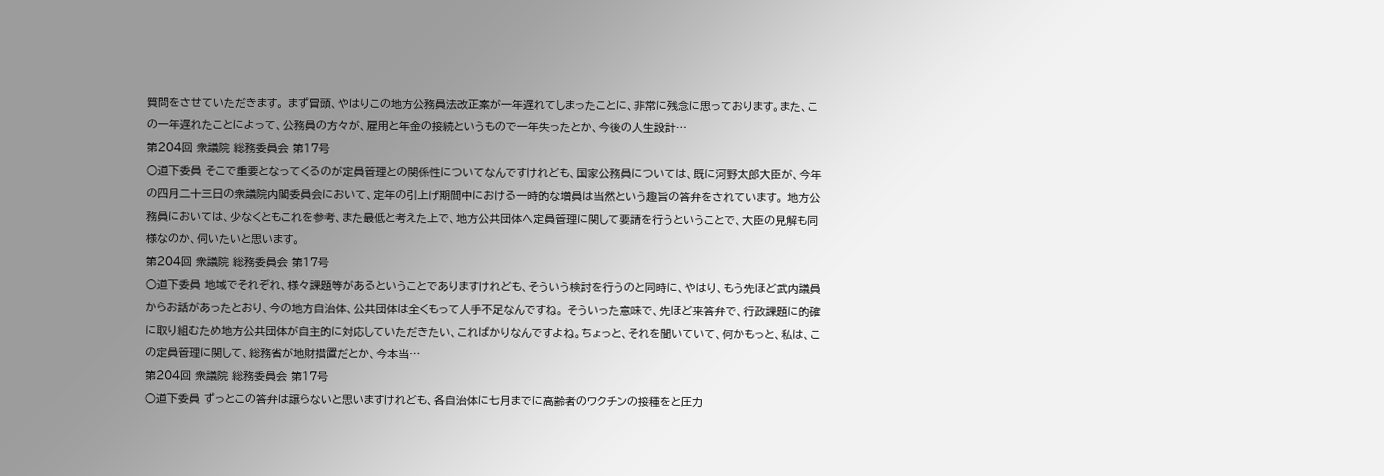質問をさせていただきます。 まず冒頭、やはりこの地方公務員法改正案が一年遅れてしまったことに、非常に残念に思っております。また、この一年遅れたことによって、公務員の方々が、雇用と年金の接続というもので一年失ったとか、今後の人生設計…
第204回 衆議院 総務委員会 第17号
○道下委員 そこで重要となってくるのが定員管理との関係性についてなんですけれども、国家公務員については、既に河野太郎大臣が、今年の四月二十三日の衆議院内閣委員会において、定年の引上げ期間中における一時的な増員は当然という趣旨の答弁をされています。 地方公務員においては、少なくともこれを参考、また最低と考えた上で、地方公共団体へ定員管理に関して要請を行うということで、大臣の見解も同様なのか、伺いたいと思います。
第204回 衆議院 総務委員会 第17号
○道下委員 地域でそれぞれ、様々課題等があるということでありますけれども、そういう検討を行うのと同時に、やはり、もう先ほど武内議員からお話があったとおり、今の地方自治体、公共団体は全くもって人手不足なんですね。 そういった意味で、先ほど来答弁で、行政課題に的確に取り組むため地方公共団体が自主的に対応していただきたい、こればかりなんですよね。ちょっと、それを聞いていて、何かもっと、私は、この定員管理に関して、総務省が地財措置だとか、今本当…
第204回 衆議院 総務委員会 第17号
○道下委員 ずっとこの答弁は譲らないと思いますけれども、各自治体に七月までに高齢者のワクチンの接種をと圧力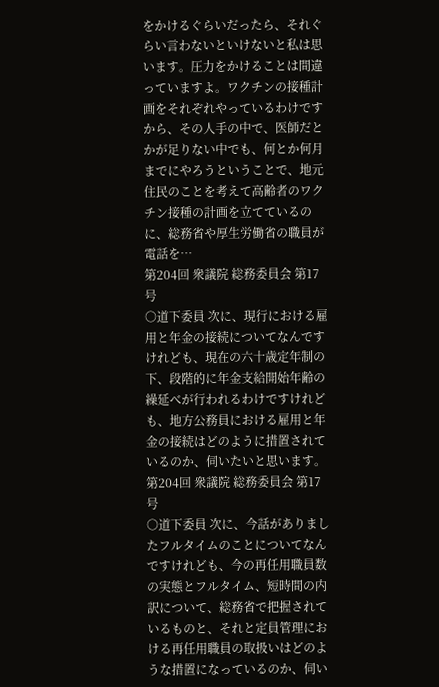をかけるぐらいだったら、それぐらい言わないといけないと私は思います。圧力をかけることは間違っていますよ。ワクチンの接種計画をそれぞれやっているわけですから、その人手の中で、医師だとかが足りない中でも、何とか何月までにやろうということで、地元住民のことを考えて高齢者のワクチン接種の計画を立てているのに、総務省や厚生労働省の職員が電話を…
第204回 衆議院 総務委員会 第17号
○道下委員 次に、現行における雇用と年金の接続についてなんですけれども、現在の六十歳定年制の下、段階的に年金支給開始年齢の繰延べが行われるわけですけれども、地方公務員における雇用と年金の接続はどのように措置されているのか、伺いたいと思います。
第204回 衆議院 総務委員会 第17号
○道下委員 次に、今話がありましたフルタイムのことについてなんですけれども、今の再任用職員数の実態とフルタイム、短時間の内訳について、総務省で把握されているものと、それと定員管理における再任用職員の取扱いはどのような措置になっているのか、伺い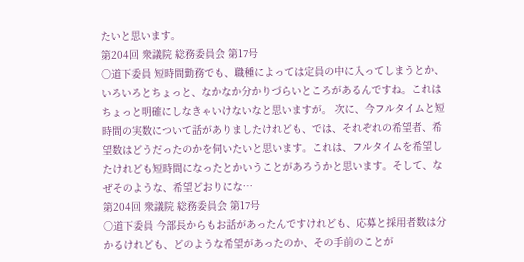たいと思います。
第204回 衆議院 総務委員会 第17号
○道下委員 短時間勤務でも、職種によっては定員の中に入ってしまうとか、いろいろとちょっと、なかなか分かりづらいところがあるんですね。これはちょっと明確にしなきゃいけないなと思いますが。 次に、今フルタイムと短時間の実数について話がありましたけれども、では、それぞれの希望者、希望数はどうだったのかを伺いたいと思います。これは、フルタイムを希望したけれども短時間になったとかいうことがあろうかと思います。そして、なぜそのような、希望どおりにな…
第204回 衆議院 総務委員会 第17号
○道下委員 今部長からもお話があったんですけれども、応募と採用者数は分かるけれども、どのような希望があったのか、その手前のことが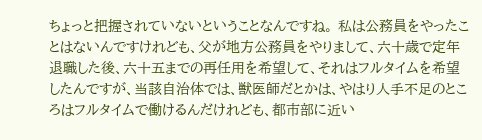ちょっと把握されていないということなんですね。 私は公務員をやったことはないんですけれども、父が地方公務員をやりまして、六十歳で定年退職した後、六十五までの再任用を希望して、それはフルタイムを希望したんですが、当該自治体では、獣医師だとかは、やはり人手不足のところはフルタイムで働けるんだけれども、都市部に近い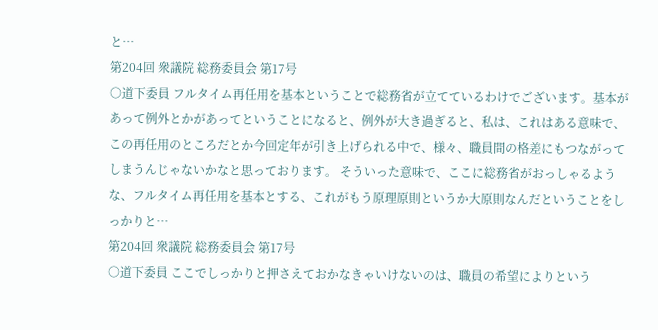と…
第204回 衆議院 総務委員会 第17号
○道下委員 フルタイム再任用を基本ということで総務省が立てているわけでございます。基本があって例外とかがあってということになると、例外が大き過ぎると、私は、これはある意味で、この再任用のところだとか今回定年が引き上げられる中で、様々、職員間の格差にもつながってしまうんじゃないかなと思っております。 そういった意味で、ここに総務省がおっしゃるような、フルタイム再任用を基本とする、これがもう原理原則というか大原則なんだということをしっかりと…
第204回 衆議院 総務委員会 第17号
○道下委員 ここでしっかりと押さえておかなきゃいけないのは、職員の希望によりという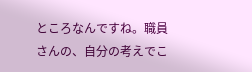ところなんですね。職員さんの、自分の考えでこ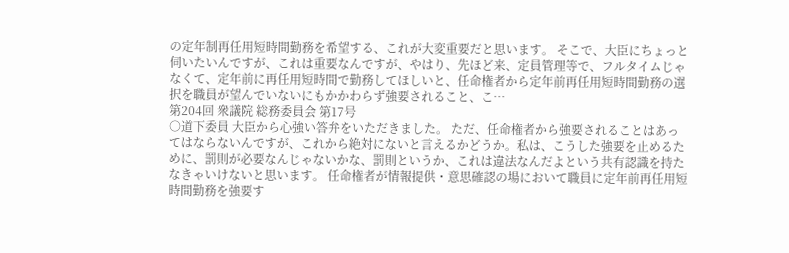の定年制再任用短時間勤務を希望する、これが大変重要だと思います。 そこで、大臣にちょっと伺いたいんですが、これは重要なんですが、やはり、先ほど来、定員管理等で、フルタイムじゃなくて、定年前に再任用短時間で勤務してほしいと、任命権者から定年前再任用短時間勤務の選択を職員が望んでいないにもかかわらず強要されること、こ…
第204回 衆議院 総務委員会 第17号
○道下委員 大臣から心強い答弁をいただきました。 ただ、任命権者から強要されることはあってはならないんですが、これから絶対にないと言えるかどうか。私は、こうした強要を止めるために、罰則が必要なんじゃないかな、罰則というか、これは違法なんだよという共有認識を持たなきゃいけないと思います。 任命権者が情報提供・意思確認の場において職員に定年前再任用短時間勤務を強要す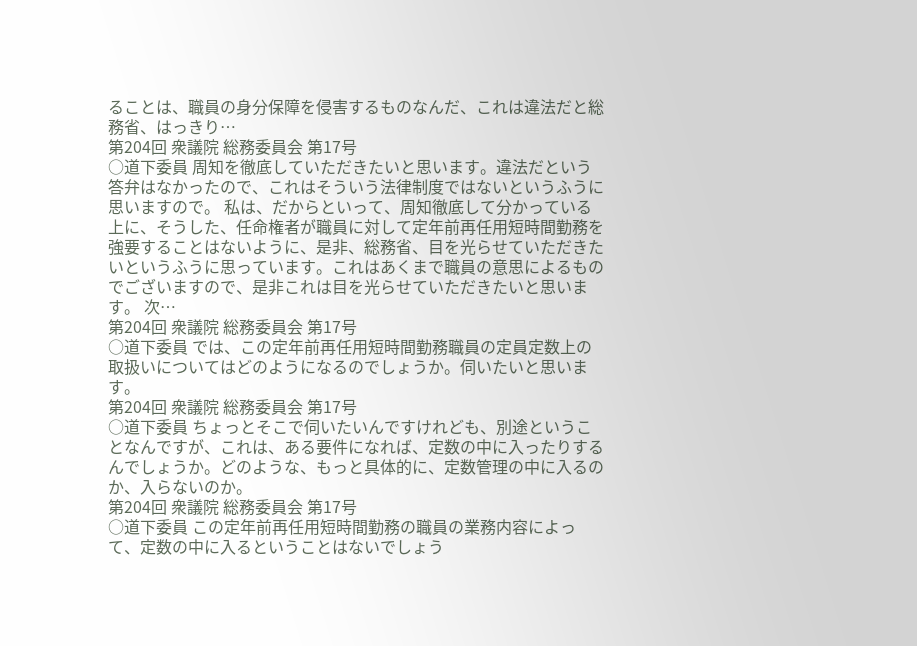ることは、職員の身分保障を侵害するものなんだ、これは違法だと総務省、はっきり…
第204回 衆議院 総務委員会 第17号
○道下委員 周知を徹底していただきたいと思います。違法だという答弁はなかったので、これはそういう法律制度ではないというふうに思いますので。 私は、だからといって、周知徹底して分かっている上に、そうした、任命権者が職員に対して定年前再任用短時間勤務を強要することはないように、是非、総務省、目を光らせていただきたいというふうに思っています。これはあくまで職員の意思によるものでございますので、是非これは目を光らせていただきたいと思います。 次…
第204回 衆議院 総務委員会 第17号
○道下委員 では、この定年前再任用短時間勤務職員の定員定数上の取扱いについてはどのようになるのでしょうか。伺いたいと思います。
第204回 衆議院 総務委員会 第17号
○道下委員 ちょっとそこで伺いたいんですけれども、別途ということなんですが、これは、ある要件になれば、定数の中に入ったりするんでしょうか。どのような、もっと具体的に、定数管理の中に入るのか、入らないのか。
第204回 衆議院 総務委員会 第17号
○道下委員 この定年前再任用短時間勤務の職員の業務内容によって、定数の中に入るということはないでしょう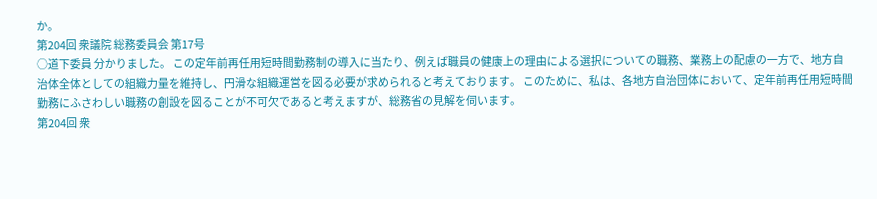か。
第204回 衆議院 総務委員会 第17号
○道下委員 分かりました。 この定年前再任用短時間勤務制の導入に当たり、例えば職員の健康上の理由による選択についての職務、業務上の配慮の一方で、地方自治体全体としての組織力量を維持し、円滑な組織運営を図る必要が求められると考えております。 このために、私は、各地方自治団体において、定年前再任用短時間勤務にふさわしい職務の創設を図ることが不可欠であると考えますが、総務省の見解を伺います。
第204回 衆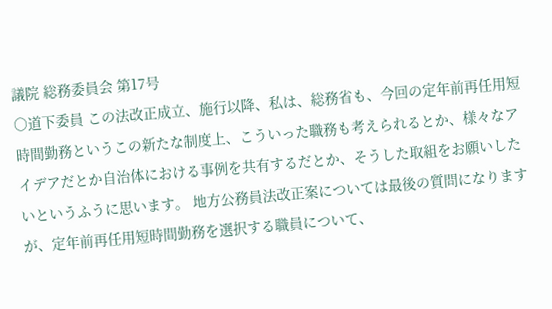議院 総務委員会 第17号
○道下委員 この法改正成立、施行以降、私は、総務省も、今回の定年前再任用短時間勤務というこの新たな制度上、こういった職務も考えられるとか、様々なアイデアだとか自治体における事例を共有するだとか、そうした取組をお願いしたいというふうに思います。 地方公務員法改正案については最後の質問になりますが、定年前再任用短時間勤務を選択する職員について、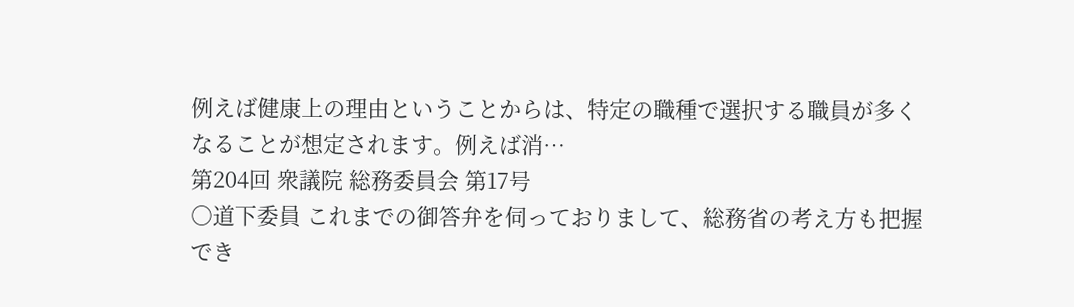例えば健康上の理由ということからは、特定の職種で選択する職員が多くなることが想定されます。例えば消…
第204回 衆議院 総務委員会 第17号
○道下委員 これまでの御答弁を伺っておりまして、総務省の考え方も把握でき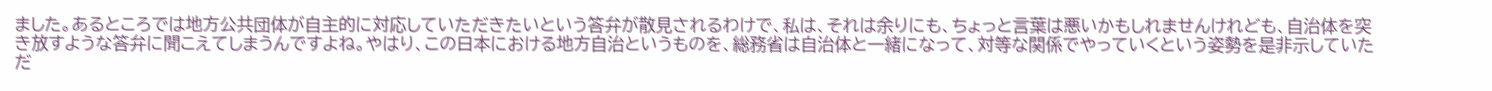ました。あるところでは地方公共団体が自主的に対応していただきたいという答弁が散見されるわけで、私は、それは余りにも、ちょっと言葉は悪いかもしれませんけれども、自治体を突き放すような答弁に聞こえてしまうんですよね。やはり、この日本における地方自治というものを、総務省は自治体と一緒になって、対等な関係でやっていくという姿勢を是非示していただ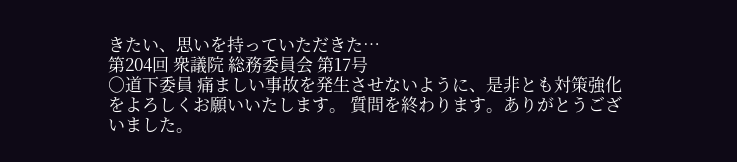きたい、思いを持っていただきた…
第204回 衆議院 総務委員会 第17号
○道下委員 痛ましい事故を発生させないように、是非とも対策強化をよろしくお願いいたします。 質問を終わります。ありがとうございました。